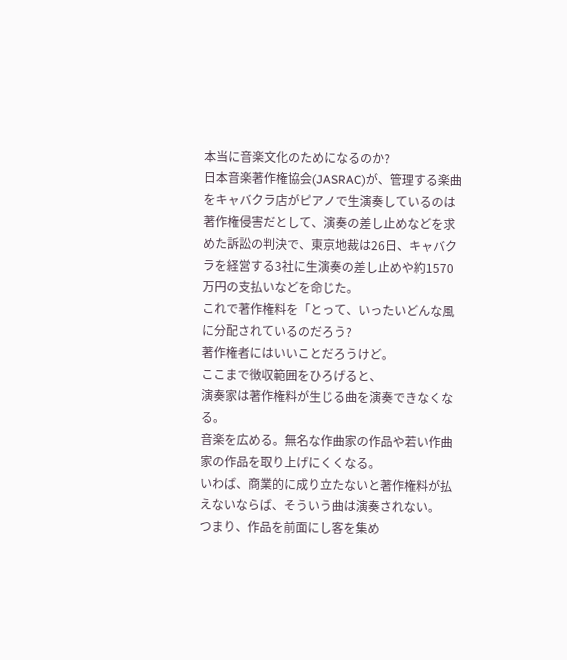本当に音楽文化のためになるのか?
日本音楽著作権協会(JASRAC)が、管理する楽曲をキャバクラ店がピアノで生演奏しているのは著作権侵害だとして、演奏の差し止めなどを求めた訴訟の判決で、東京地裁は26日、キャバクラを経営する3社に生演奏の差し止めや約1570万円の支払いなどを命じた。
これで著作権料を「とって、いったいどんな風に分配されているのだろう?
著作権者にはいいことだろうけど。
ここまで徴収範囲をひろげると、
演奏家は著作権料が生じる曲を演奏できなくなる。
音楽を広める。無名な作曲家の作品や若い作曲家の作品を取り上げにくくなる。
いわば、商業的に成り立たないと著作権料が払えないならば、そういう曲は演奏されない。
つまり、作品を前面にし客を集め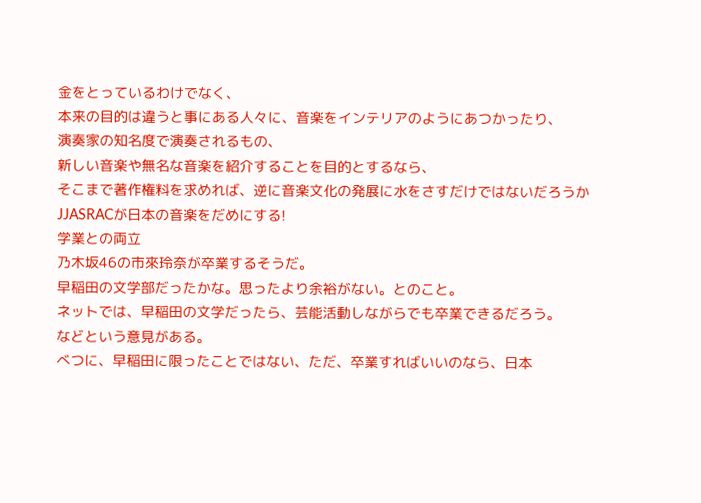金をとっているわけでなく、
本来の目的は違うと事にある人々に、音楽をインテリアのようにあつかったり、
演奏家の知名度で演奏されるもの、
新しい音楽や無名な音楽を紹介することを目的とするなら、
そこまで著作権料を求めれば、逆に音楽文化の発展に水をさすだけではないだろうか
JJASRACが日本の音楽をだめにする!
学業との両立
乃木坂46の市來玲奈が卒業するそうだ。
早稲田の文学部だったかな。思ったより余裕がない。とのこと。
ネットでは、早稲田の文学だったら、芸能活動しながらでも卒業できるだろう。
などという意見がある。
べつに、早稲田に限ったことではない、ただ、卒業すればいいのなら、日本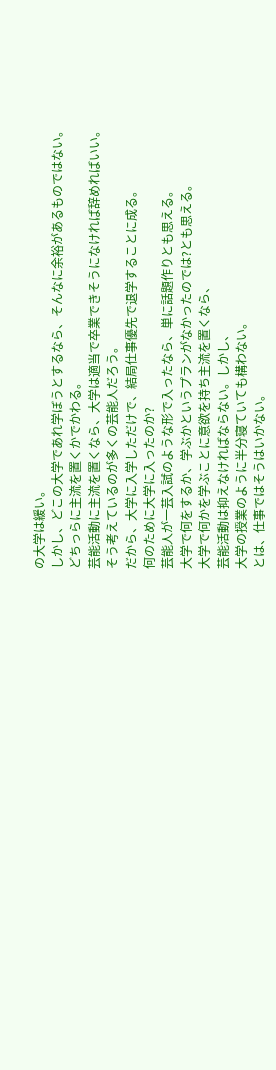の大学は緩い。
しかし、どこの大学であれ学ぼうとするなら、そんなに余裕があるものではない。
どちっらに主流を置くかでかわる。
芸能活動に主流を置くなら、大学は適当で卒業できそうになければ辞めればいい。
そう考えているのが多くの芸能人だろう。
だから、大学に入学しただけで、結局仕事優先で退学することに成る。
何のために大学に入ったのか?
芸能人が一芸入試のような形で入ったなら、単に話題作りとも思える。
大学で何をするか、学ぶかというプランがなかったのでは?とも思える。
大学で何かを学ぶことに意欲を持ち主流を置くなら、
芸能活動は抑えなければならない。しかし、
大学の授業のように半分寝ていても構わない。
とは、仕事ではそうはいかない。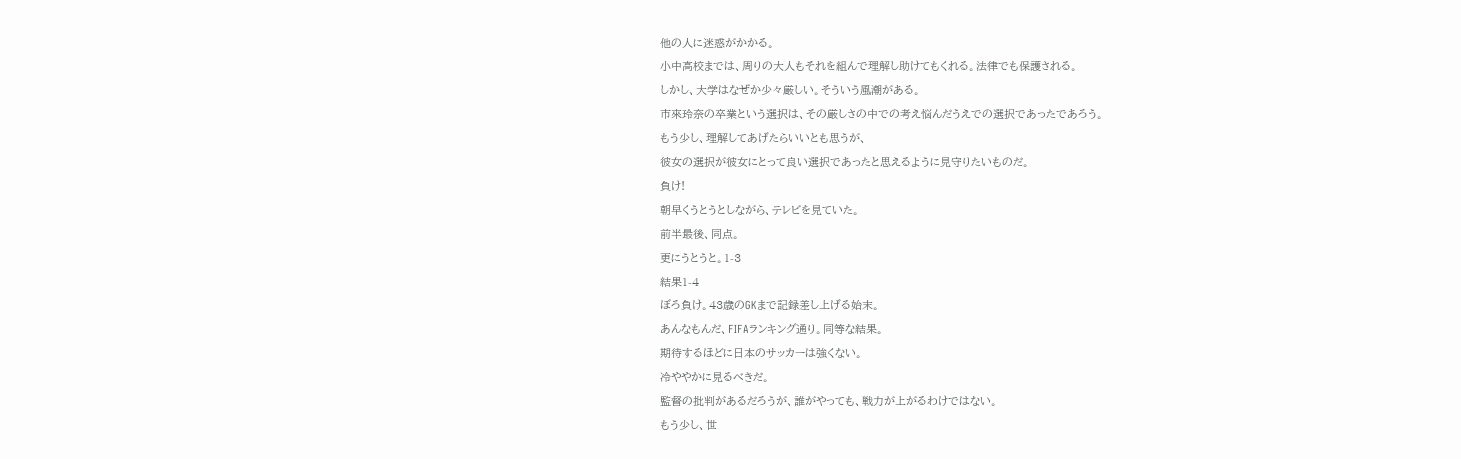他の人に迷惑がかかる。
小中高校までは、周りの大人もそれを組んで理解し助けてもくれる。法律でも保護される。
しかし、大学はなぜか少々厳しい。そういう風潮がある。
市來玲奈の卒業という選択は、その厳しさの中での考え悩んだうえでの選択であったであろう。
もう少し、理解してあげたらいいとも思うが、
彼女の選択が彼女にとって良い選択であったと思えるように見守りたいものだ。
負け!
朝早くうとうとしながら、テレビを見ていた。
前半最後、同点。
更にうとうと。1-3
結果1-4
ぼろ負け。43歳のGKまで記録差し上げる始末。
あんなもんだ、FIFAランキング通り。同等な結果。
期待するほどに日本のサッカーは強くない。
冷ややかに見るべきだ。
監督の批判があるだろうが、誰がやっても、戦力が上がるわけではない。
もう少し、世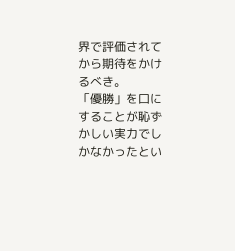界で評価されてから期待をかけるべき。
「優勝」を口にすることが恥ずかしい実力でしかなかったとい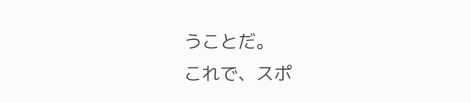うことだ。
これで、スポ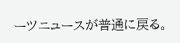ーツニュースが普通に戻る。